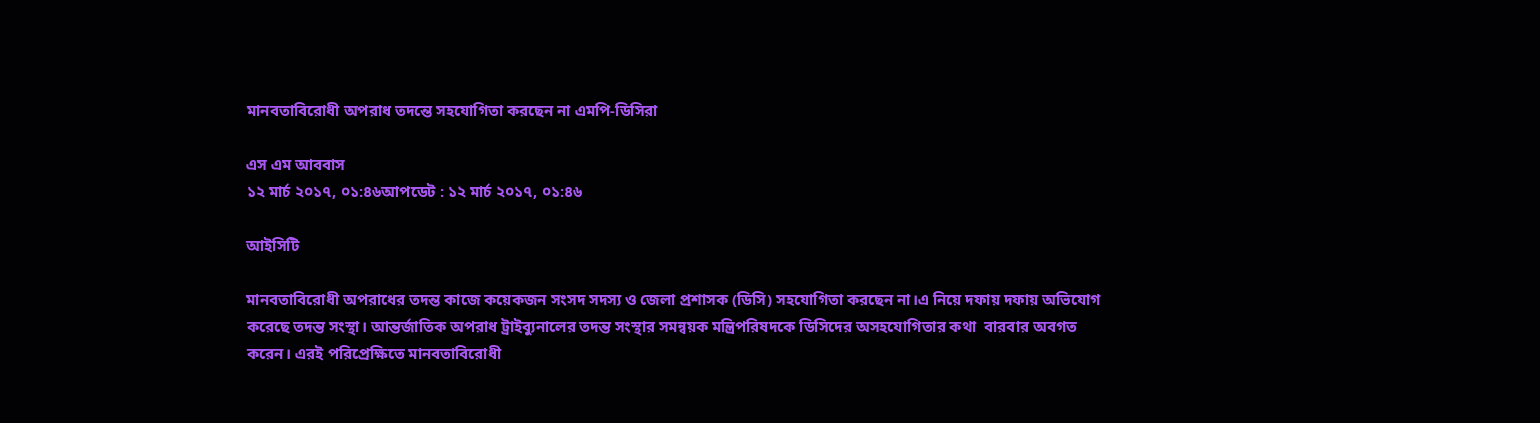মানবতাবিরোধী অপরাধ তদন্তে সহযোগিতা করছেন না এমপি-ডিসিরা

এস এম আববাস
১২ মার্চ ২০১৭, ০১:৪৬আপডেট : ১২ মার্চ ২০১৭, ০১:৪৬

আইসিটি

মানবতাবিরোধী অপরাধের তদন্ত কাজে কয়েকজন সংসদ সদস্য ও জেলা প্রশাসক (ডিসি) সহযোগিতা করছেন না।এ নিয়ে দফায় দফায় অভিযোগ করেছে তদন্ত সংস্থা। আন্তর্জাতিক অপরাধ ট্রাইব্যুনালের তদন্ত সংস্থার সমন্বয়ক মন্ত্রিপরিষদকে ডিসিদের অসহযোগিতার কথা  বারবার অবগত করেন। এরই পরিপ্রেক্ষিতে মানবতাবিরোধী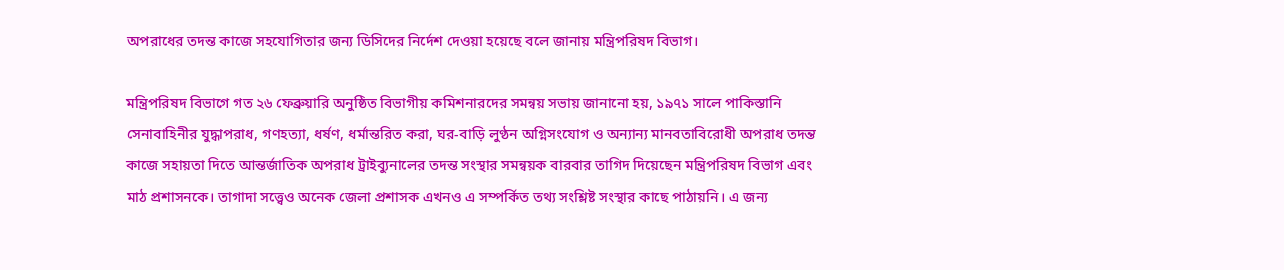অপরাধের তদন্ত কাজে সহযোগিতার জন্য ডিসিদের নির্দেশ দেওয়া হয়েছে বলে জানায় মন্ত্রিপরিষদ বিভাগ।

মন্ত্রিপরিষদ বিভাগে গত ২৬ ফেব্রুয়ারি অনুষ্ঠিত বিভাগীয় কমিশনারদের সমন্বয় সভায় জানানো হয়, ১৯৭১ সালে পাকিস্তানি সেনাবাহিনীর যুদ্ধাপরাধ, গণহত্যা, ধর্ষণ, ধর্মান্তরিত করা, ঘর-বাড়ি লুণ্ঠন অগ্নিসংযোগ ও অন্যান্য মানবতাবিরোধী অপরাধ তদন্ত কাজে সহায়তা দিতে আন্তর্জাতিক অপরাধ ট্রাইব্যুনালের তদন্ত সংস্থার সমন্বয়ক বারবার তাগিদ দিয়েছেন মন্ত্রিপরিষদ বিভাগ এবং মাঠ প্রশাসনকে। তাগাদা সত্ত্বেও অনেক জেলা প্রশাসক এখনও এ সম্পর্কিত তথ্য সংশ্লিষ্ট সংস্থার কাছে পাঠায়নি। এ জন্য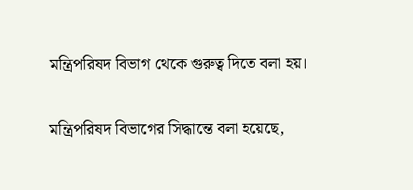মন্ত্রিপরিষদ বিভাগ থেকে গুরুত্ব দিতে বলা হয়।

মন্ত্রিপরিষদ বিভাগের সিদ্ধান্তে বলা হয়েছে,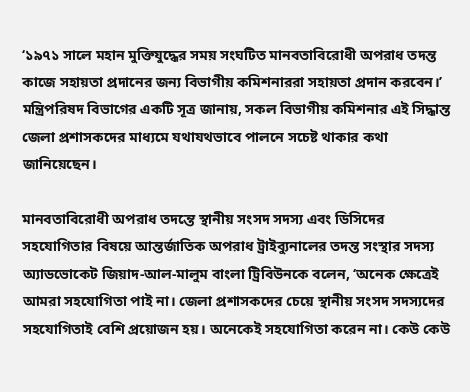‘১৯৭১ সালে মহান মুক্তিযুদ্ধের সময় সংঘটিত মানবতাবিরোধী অপরাধ তদন্ত কাজে সহায়তা প্রদানের জন্য বিভাগীয় কমিশনাররা সহায়তা প্রদান করবেন।’ মন্ত্রিপরিষদ বিভাগের একটি সূত্র জানায়, সকল বিভাগীয় কমিশনার এই সিদ্ধান্ত জেলা প্রশাসকদের মাধ্যমে যথাযথভাবে পালনে সচেষ্ট থাকার কথা জানিয়েছেন।

মানবতাবিরোধী অপরাধ তদন্তে স্থানীয় সংসদ সদস্য এবং ডিসিদের সহযোগিতার বিষয়ে আন্তর্জাতিক অপরাধ ট্রাইব্যুনালের তদন্ত সংস্থার সদস্য অ্যাডভোকেট জিয়াদ-আল-মালুম বাংলা ট্রিবিউনকে বলেন, ‘অনেক ক্ষেত্রেই আমরা সহযোগিতা পাই না। জেলা প্রশাসকদের চেয়ে স্থানীয় সংসদ সদস্যদের সহযোগিতাই বেশি প্রয়োজন হয়। অনেকেই সহযোগিতা করেন না। কেউ কেউ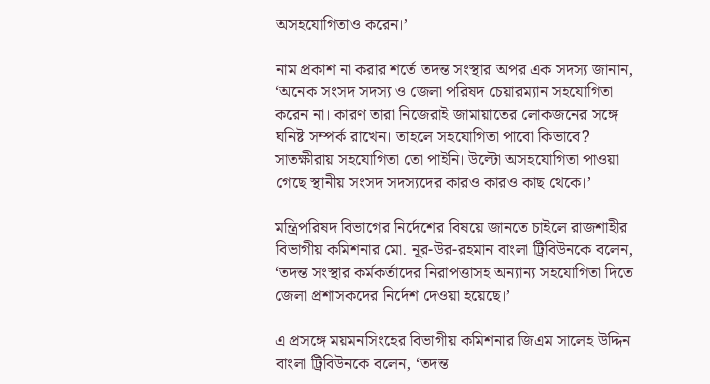অসহযোগিতাও করেন।’

নাম প্রকাশ না করার শর্তে তদন্ত সংস্থার অপর এক সদস্য জানান, ‘অনেক সংসদ সদস্য ও জেলা পরিষদ চেয়ারম্যান সহযোগিতা করেন না। কারণ তারা নিজেরাই জামায়াতের লোকজনের সঙ্গে ঘনিষ্ট সম্পর্ক রাখেন। তাহলে সহযোগিতা পাবো কিভাবে? সাতক্ষীরায় সহযোগিতা তো পাইনি। উল্টো অসহযোগিতা পাওয়া গেছে স্থানীয় সংসদ সদস্যদের কারও কারও কাছ থেকে।’

মন্ত্রিপরিষদ বিভাগের নির্দেশের বিষয়ে জানতে চাইলে রাজশাহীর বিভাগীয় কমিশনার মো. নূর-উর-রহমান বাংলা ট্রিবিউনকে বলেন, ‘তদন্ত সংস্থার কর্মকর্তাদের নিরাপত্তাসহ অন্যান্য সহযোগিতা দিতে জেলা প্রশাসকদের নির্দেশ দেওয়া হয়েছে।’

এ প্রসঙ্গে ময়মনসিংহের বিভাগীয় কমিশনার জিএম সালেহ উদ্দিন বাংলা ট্রিবিউনকে বলেন, ‘তদন্ত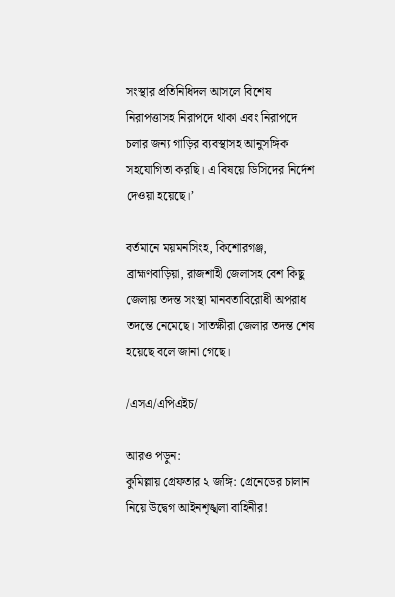সংস্থার প্রতিনিধিদল আসলে বিশেষ নিরাপত্তাসহ নিরাপদে থাকা এবং নিরাপদে চলার জন্য গাড়ির ব্যবস্থাসহ আনুসঙ্গিক সহযোগিতা করছি। এ বিষয়ে ডিসিদের নির্দেশ দেওয়া হয়েছে।’

বর্তমানে ময়মনসিংহ, কিশোরগঞ্জ, ব্রাহ্মণবাড়িয়া, রাজশাহী জেলাসহ বেশ কিছু জেলায় তদন্ত সংস্থা মানবতাবিরোধী অপরাধ তদন্তে নেমেছে। সাতক্ষীরা জেলার তদন্ত শেষ হয়েছে বলে জানা গেছে।

/এসএ/এপিএইচ/

আরও পড়ুন:
কুমিল্লায় গ্রেফতার ২ জঙ্গি: গ্রেনেডের চালান নিয়ে উদ্বেগ আইনশৃঙ্খলা বাহিনীর!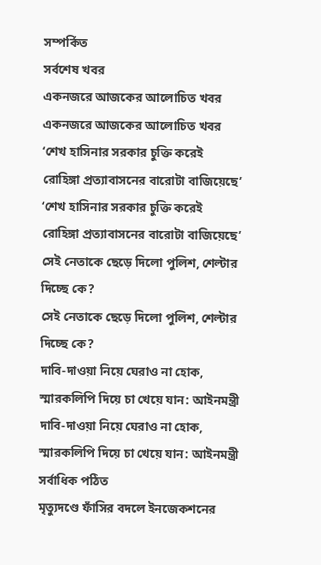সম্পর্কিত
সর্বশেষ খবর
একনজরে আজকের আলোচিত খবর
একনজরে আজকের আলোচিত খবর
‘শেখ হাসিনার সরকার চুক্তি করেই রোহিঙ্গা প্রত্যাবাসনের বারোটা বাজিয়েছে’
‘শেখ হাসিনার সরকার চুক্তি করেই রোহিঙ্গা প্রত্যাবাসনের বারোটা বাজিয়েছে’
সেই নেতাকে ছেড়ে দিলো পুলিশ, শেল্টার দিচ্ছে কে?
সেই নেতাকে ছেড়ে দিলো পুলিশ, শেল্টার দিচ্ছে কে?
দাবি-দাওয়া নিয়ে ঘেরাও না হোক, স্মারকলিপি দিয়ে চা খেয়ে যান: আইনমন্ত্রী
দাবি-দাওয়া নিয়ে ঘেরাও না হোক, স্মারকলিপি দিয়ে চা খেয়ে যান: আইনমন্ত্রী
সর্বাধিক পঠিত
মৃত্যুদণ্ডে ফাঁসির বদলে ইনজেকশনের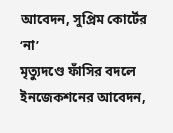আবেদন, সুপ্রিম কোর্টের ‘না’
মৃত্যুদণ্ডে ফাঁসির বদলে ইনজেকশনের আবেদন,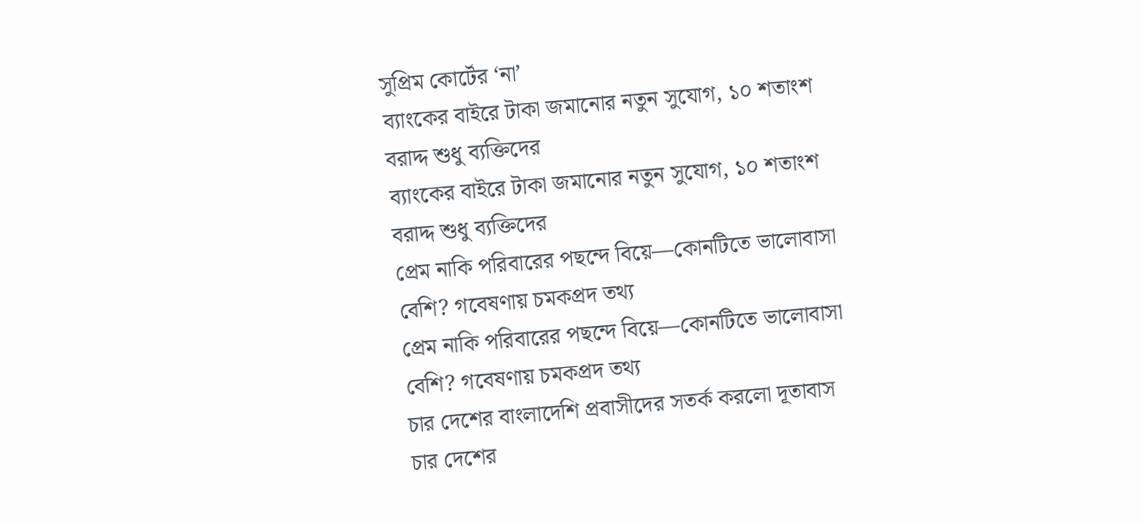সুপ্রিম কোর্টের ‘না’
ব্যাংকের বাইরে টাকা জমানোর নতুন সুযোগ, ১০ শতাংশ বরাদ্দ শুধু ব্যক্তিদের
ব্যাংকের বাইরে টাকা জমানোর নতুন সুযোগ, ১০ শতাংশ বরাদ্দ শুধু ব্যক্তিদের
প্রেম নাকি পরিবারের পছন্দে বিয়ে—কোনটিতে ভালোবাসা বেশি? গবেষণায় চমকপ্রদ তথ্য
প্রেম নাকি পরিবারের পছন্দে বিয়ে—কোনটিতে ভালোবাসা বেশি? গবেষণায় চমকপ্রদ তথ্য
চার দেশের বাংলাদেশি প্রবাসীদের সতর্ক করলো দূতাবাস
চার দেশের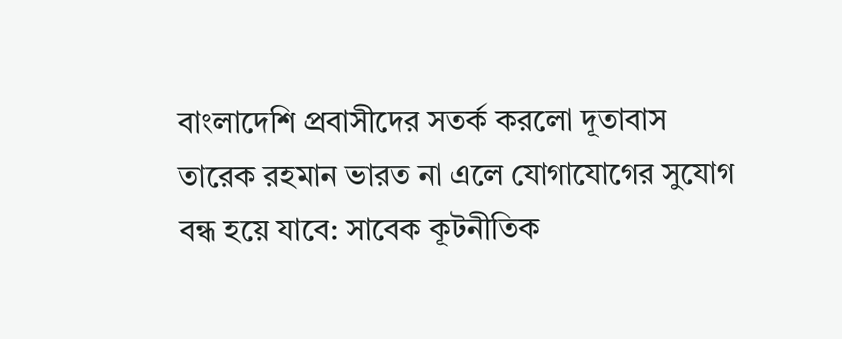বাংলাদেশি প্রবাসীদের সতর্ক করলো দূতাবাস
তারেক রহমান ভারত না এলে যোগাযোগের সুযোগ বন্ধ হয়ে যাবে: সাবেক কূটনীতিক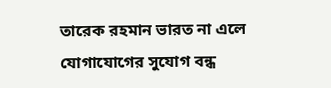তারেক রহমান ভারত না এলে যোগাযোগের সুযোগ বন্ধ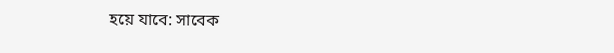হয়ে যাবে: সাবেক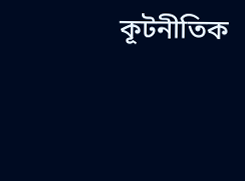কূটনীতিক